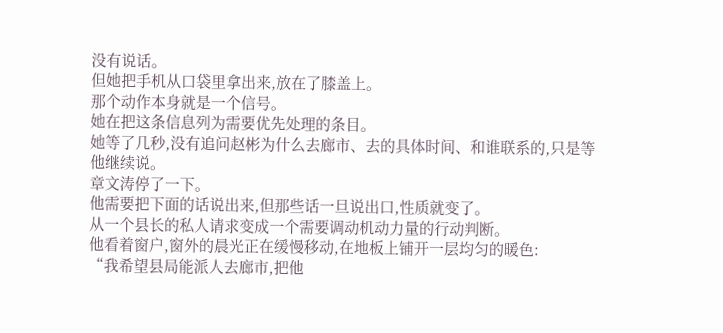没有说话。
但她把手机从口袋里拿出来,放在了膝盖上。
那个动作本身就是一个信号。
她在把这条信息列为需要优先处理的条目。
她等了几秒,没有追问赵彬为什么去廊市、去的具体时间、和谁联系的,只是等他继续说。
章文涛停了一下。
他需要把下面的话说出来,但那些话一旦说出口,性质就变了。
从一个县长的私人请求变成一个需要调动机动力量的行动判断。
他看着窗户,窗外的晨光正在缓慢移动,在地板上铺开一层均匀的暖色:
“我希望县局能派人去廊市,把他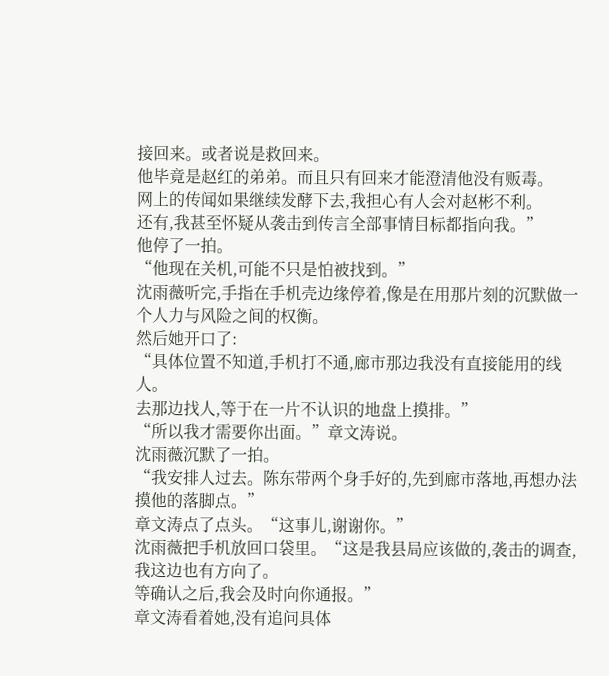接回来。或者说是救回来。
他毕竟是赵红的弟弟。而且只有回来才能澄清他没有贩毒。
网上的传闻如果继续发酵下去,我担心有人会对赵彬不利。
还有,我甚至怀疑从袭击到传言全部事情目标都指向我。”
他停了一拍。
“他现在关机,可能不只是怕被找到。”
沈雨薇听完,手指在手机壳边缘停着,像是在用那片刻的沉默做一个人力与风险之间的权衡。
然后她开口了:
“具体位置不知道,手机打不通,廊市那边我没有直接能用的线人。
去那边找人,等于在一片不认识的地盘上摸排。”
“所以我才需要你出面。”章文涛说。
沈雨薇沉默了一拍。
“我安排人过去。陈东带两个身手好的,先到廊市落地,再想办法摸他的落脚点。”
章文涛点了点头。“这事儿,谢谢你。”
沈雨薇把手机放回口袋里。“这是我县局应该做的,袭击的调查,我这边也有方向了。
等确认之后,我会及时向你通报。”
章文涛看着她,没有追问具体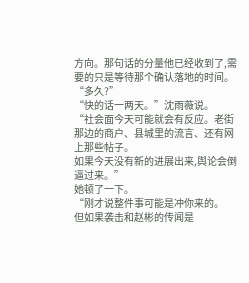方向。那句话的分量他已经收到了,需要的只是等待那个确认落地的时间。
“多久?”
“快的话一两天。”沈雨薇说。
“社会面今天可能就会有反应。老街那边的商户、县城里的流言、还有网上那些帖子。
如果今天没有新的进展出来,舆论会倒逼过来。”
她顿了一下。
“刚才说整件事可能是冲你来的。
但如果袭击和赵彬的传闻是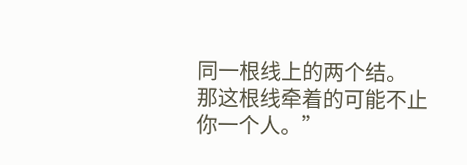同一根线上的两个结。
那这根线牵着的可能不止你一个人。”